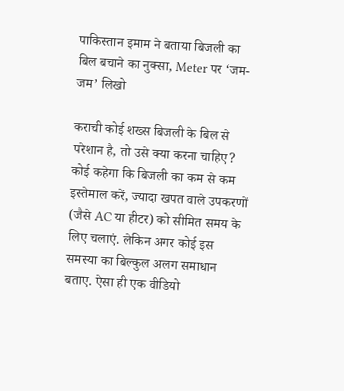पाकिस्तान इमाम ने बताया बिजली का बिल बचाने का नुक्सा, Meter पर ‘जम-जम’ लिखो

कराची कोई शख्स बिजली के बिल से परेशान है, तो उसे क्या करना चाहिए? कोई कहेगा कि बिजली का कम से कम इस्तेमाल करें, ज्यादा खपत वाले उपकरणों (जैसे AC या हीटर) को सीमित समय के लिए चलाएं. लेकिन अगर कोई इस समस्या का बिल्कुल अलग समाधान बताए. ऐसा ही एक वीडियो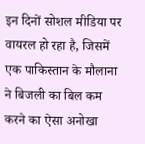इन दिनों सोशल मीडिया पर वायरल हो रहा है, जिसमें एक पाकिस्तान के मौलाना ने बिजली का बिल कम करने का ऐसा अनोखा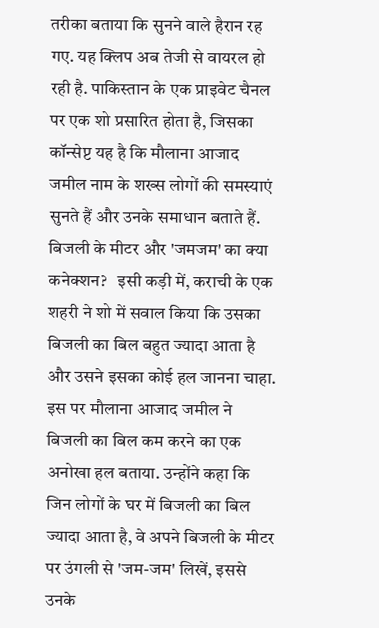तरीका बताया कि सुनने वाले हैरान रह गए. यह क्लिप अब तेजी से वायरल हो रही है. पाकिस्तान के एक प्राइवेट चैनल पर एक शो प्रसारित होता है, जिसका कॉन्सेप्ट यह है कि मौलाना आजाद जमील नाम के शख्स लोगों की समस्याएं सुनते हैं और उनके समाधान बताते हैं. बिजली के मीटर और 'जमजम' का क्या कनेक्शन?   इसी कड़ी में, कराची के एक शहरी ने शो में सवाल किया कि उसका बिजली का बिल बहुत ज्यादा आता है और उसने इसका कोई हल जानना चाहा. इस पर मौलाना आजाद जमील ने बिजली का बिल कम करने का एक अनोखा हल बताया. उन्होंने कहा कि जिन लोगों के घर में बिजली का बिल ज्यादा आता है, वे अपने बिजली के मीटर पर उंगली से 'जम-जम' लिखें, इससे उनके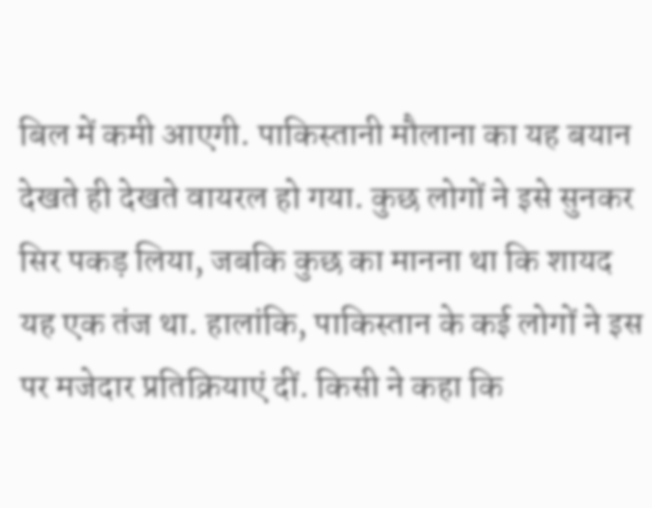बिल में कमी आएगी. पाकिस्तानी मौलाना का यह बयान देखते ही देखते वायरल हो गया. कुछ लोगों ने इसे सुनकर सिर पकड़ लिया, जबकि कुछ का मानना था कि शायद यह एक तंज था. हालांकि, पाकिस्तान के कई लोगों ने इस पर मजेदार प्रतिक्रियाएं दीं. किसी ने कहा कि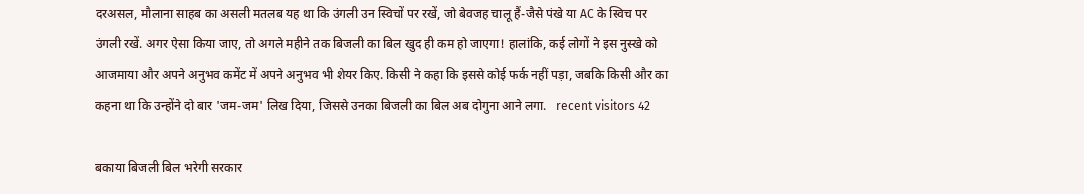दरअसल, मौलाना साहब का असली मतलब यह था कि उंगली उन स्विचों पर रखें, जो बेवजह चालू हैं-जैसे पंखे या AC के स्विच पर उंगली रखें. अगर ऐसा किया जाए, तो अगले महीने तक बिजली का बिल खुद ही कम हो जाएगा! हालांकि, कई लोगों ने इस नुस्खे को आजमाया और अपने अनुभव कमेंट में अपने अनुभव भी शेयर किए. किसी ने कहा कि इससे कोई फर्क नहीं पड़ा, जबकि किसी और का कहना था कि उन्होंने दो बार 'जम-जम' लिख दिया, जिससे उनका बिजली का बिल अब दोगुना आने लगा.   recent visitors 42

बकाया बिजली बिल भरेगी सरकार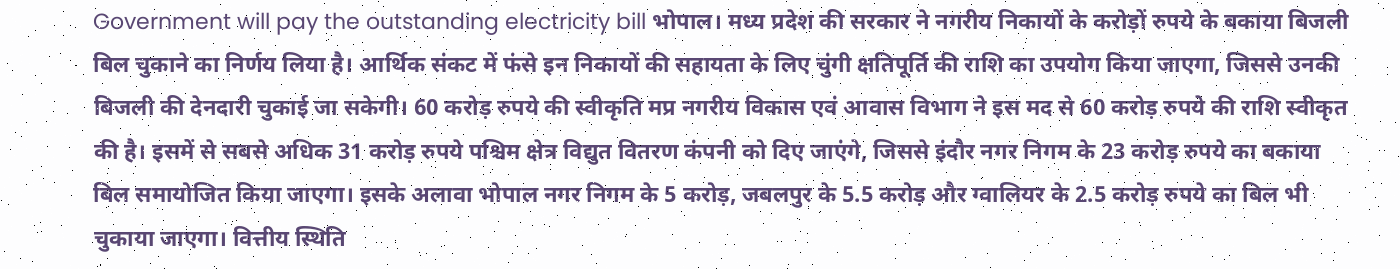Government will pay the outstanding electricity bill भोपाल। मध्य प्रदेश की सरकार ने नगरीय निकायों के करोड़ों रुपये के बकाया बिजली बिल चुकाने का निर्णय लिया है। आर्थिक संकट में फंसे इन निकायों की सहायता के लिए चुंगी क्षतिपूर्ति की राशि का उपयोग किया जाएगा, जिससे उनकी बिजली की देनदारी चुकाई जा सकेगी। 60 करोड़ रुपये की स्वीकृति मप्र नगरीय विकास एवं आवास विभाग ने इस मद से 60 करोड़ रुपये की राशि स्वीकृत की है। इसमें से सबसे अधिक 31 करोड़ रुपये पश्चिम क्षेत्र विद्युत वितरण कंपनी को दिए जाएंगे, जिससे इंदौर नगर निगम के 23 करोड़ रुपये का बकाया बिल समायोजित किया जाएगा। इसके अलावा भोपाल नगर निगम के 5 करोड़, जबलपुर के 5.5 करोड़ और ग्वालियर के 2.5 करोड़ रुपये का बिल भी चुकाया जाएगा। वित्तीय स्थिति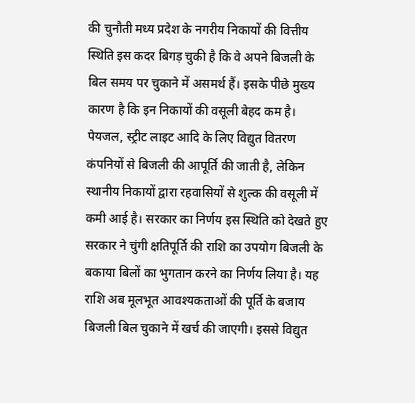की चुनौती मध्य प्रदेश के नगरीय निकायों की वित्तीय स्थिति इस कदर बिगड़ चुकी है कि वे अपने बिजली के बिल समय पर चुकाने में असमर्थ हैं। इसके पीछे मुख्य कारण है कि इन निकायों की वसूली बेहद कम है। पेयजल, स्ट्रीट लाइट आदि के लिए विद्युत वितरण कंपनियों से बिजली की आपूर्ति की जाती है, लेकिन स्थानीय निकायों द्वारा रहवासियों से शुल्क की वसूली में कमी आई है। सरकार का निर्णय इस स्थिति को देखते हुए सरकार ने चुंगी क्षतिपूर्ति की राशि का उपयोग बिजली के बकाया बिलों का भुगतान करने का निर्णय लिया है। यह राशि अब मूलभूत आवश्यकताओं की पूर्ति के बजाय बिजली बिल चुकाने में खर्च की जाएगी। इससे विद्युत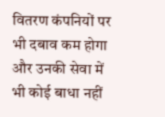वितरण कंपनियों पर भी दबाव कम होगा और उनकी सेवा में भी कोई बाधा नहीं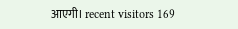आएगी। recent visitors 169